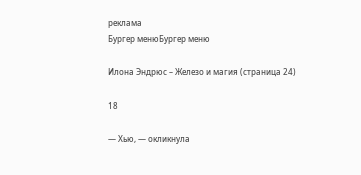реклама
Бургер менюБургер меню

Илона Эндрюс – Железо и магия (страница 24)

18

— Хью, — окликнула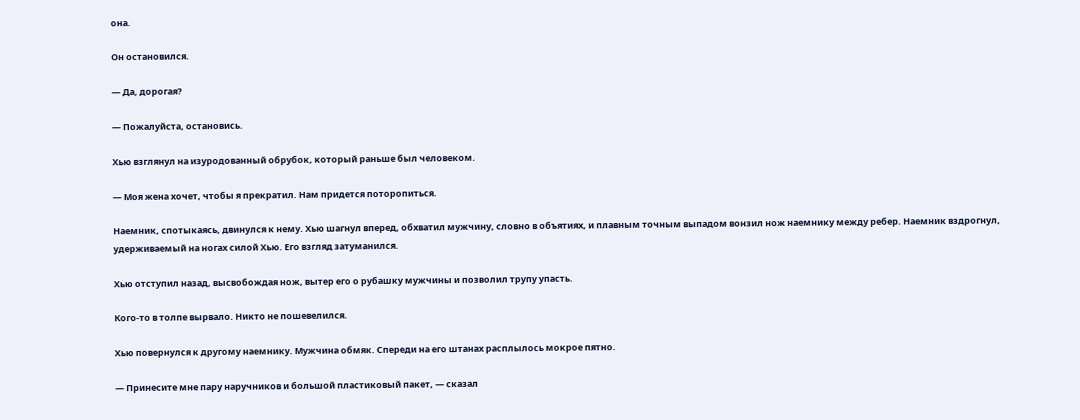она.

Он остановился.

— Да, дорогая?

— Пожалуйста, остановись.

Хью взглянул на изуродованный обрубок, который раньше был человеком.

— Моя жена хочет, чтобы я прекратил. Нам придется поторопиться.

Наемник, спотыкаясь, двинулся к нему. Хью шагнул вперед, обхватил мужчину, словно в объятиях, и плавным точным выпадом вонзил нож наемнику между ребер. Наемник вздрогнул, удерживаемый на ногах силой Хью. Его взгляд затуманился.

Хью отступил назад, высвобождая нож, вытер его о рубашку мужчины и позволил трупу упасть.

Кого-то в толпе вырвало. Никто не пошевелился.

Хью повернулся к другому наемнику. Мужчина обмяк. Спереди на его штанах расплылось мокрое пятно.

— Принесите мне пару наручников и большой пластиковый пакет, — сказал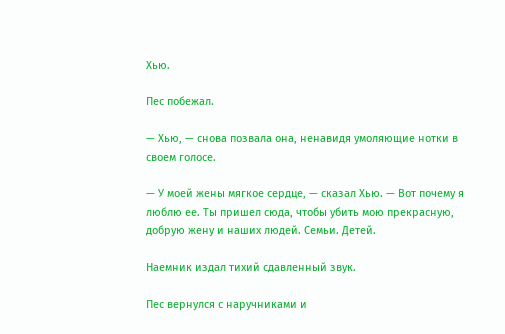Хью.

Пес побежал.

— Хью, — снова позвала она, ненавидя умоляющие нотки в своем голосе.

— У моей жены мягкое сердце, — сказал Хью. — Вот почему я люблю ее. Ты пришел сюда, чтобы убить мою прекрасную, добрую жену и наших людей. Семьи. Детей.

Наемник издал тихий сдавленный звук.

Пес вернулся с наручниками и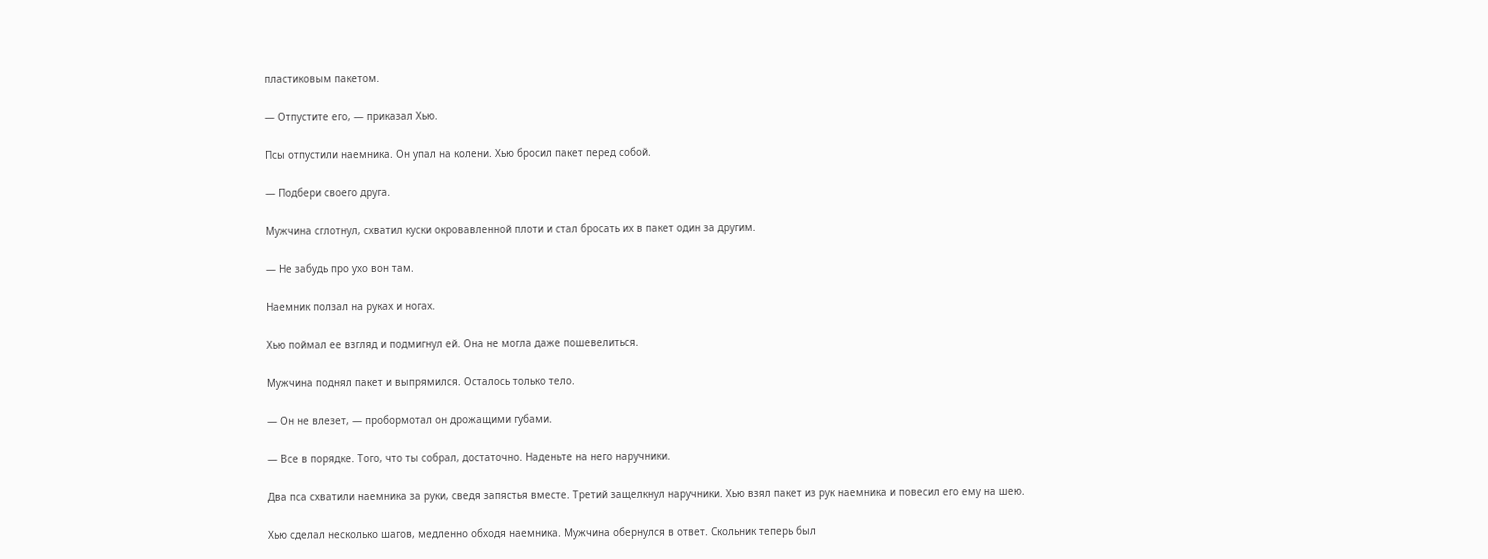пластиковым пакетом.

— Отпустите его, — приказал Хью.

Псы отпустили наемника. Он упал на колени. Хью бросил пакет перед собой.

— Подбери своего друга.

Мужчина сглотнул, схватил куски окровавленной плоти и стал бросать их в пакет один за другим.

— Не забудь про ухо вон там.

Наемник ползал на руках и ногах.

Хью поймал ее взгляд и подмигнул ей. Она не могла даже пошевелиться.

Мужчина поднял пакет и выпрямился. Осталось только тело.

— Он не влезет, — пробормотал он дрожащими губами.

— Все в порядке. Того, что ты собрал, достаточно. Наденьте на него наручники.

Два пса схватили наемника за руки, сведя запястья вместе. Третий защелкнул наручники. Хью взял пакет из рук наемника и повесил его ему на шею.

Хью сделал несколько шагов, медленно обходя наемника. Мужчина обернулся в ответ. Скольник теперь был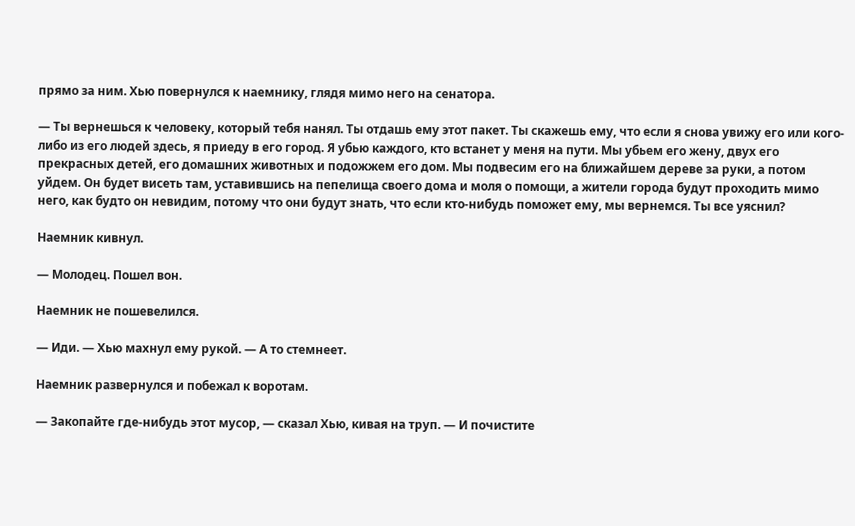прямо за ним. Хью повернулся к наемнику, глядя мимо него на сенатора.

— Ты вернешься к человеку, который тебя нанял. Ты отдашь ему этот пакет. Ты скажешь ему, что если я снова увижу его или кого-либо из его людей здесь, я приеду в его город. Я убью каждого, кто встанет у меня на пути. Мы убьем его жену, двух его прекрасных детей, его домашних животных и подожжем его дом. Мы подвесим его на ближайшем дереве за руки, а потом уйдем. Он будет висеть там, уставившись на пепелища своего дома и моля о помощи, а жители города будут проходить мимо него, как будто он невидим, потому что они будут знать, что если кто-нибудь поможет ему, мы вернемся. Ты все уяснил?

Наемник кивнул.

— Молодец. Пошел вон.

Наемник не пошевелился.

— Иди. — Хью махнул ему рукой. — А то стемнеет.

Наемник развернулся и побежал к воротам.

— Закопайте где-нибудь этот мусор, — сказал Хью, кивая на труп. — И почистите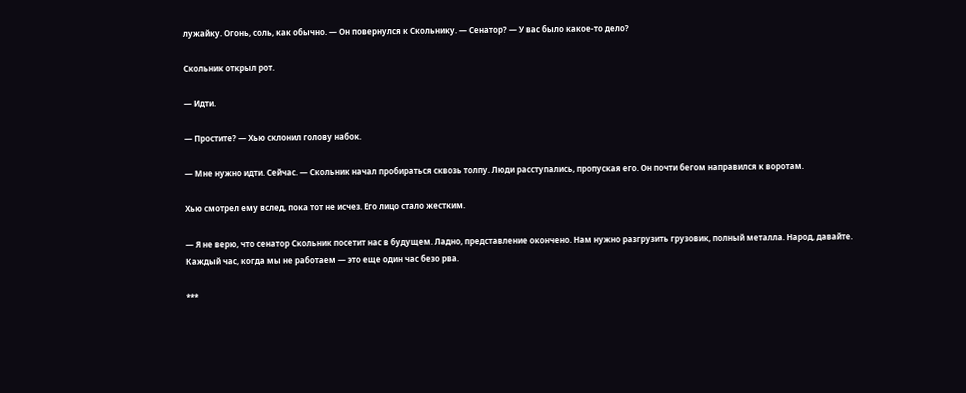лужайку. Огонь, соль, как обычно. — Он повернулся к Скольнику. — Сенатор? — У вас было какое-то дело?

Скольник открыл рот.

— Идти.

— Простите? — Хью склонил голову набок.

— Мне нужно идти. Сейчас. — Скольник начал пробираться сквозь толпу. Люди расступались, пропуская его. Он почти бегом направился к воротам.

Хью смотрел ему вслед, пока тот не исчез. Его лицо стало жестким.

— Я не верю, что сенатор Скольник посетит нас в будущем. Ладно, представление окончено. Нам нужно разгрузить грузовик, полный металла. Народ, давайте. Каждый час, когда мы не работаем — это еще один час безо рва.

***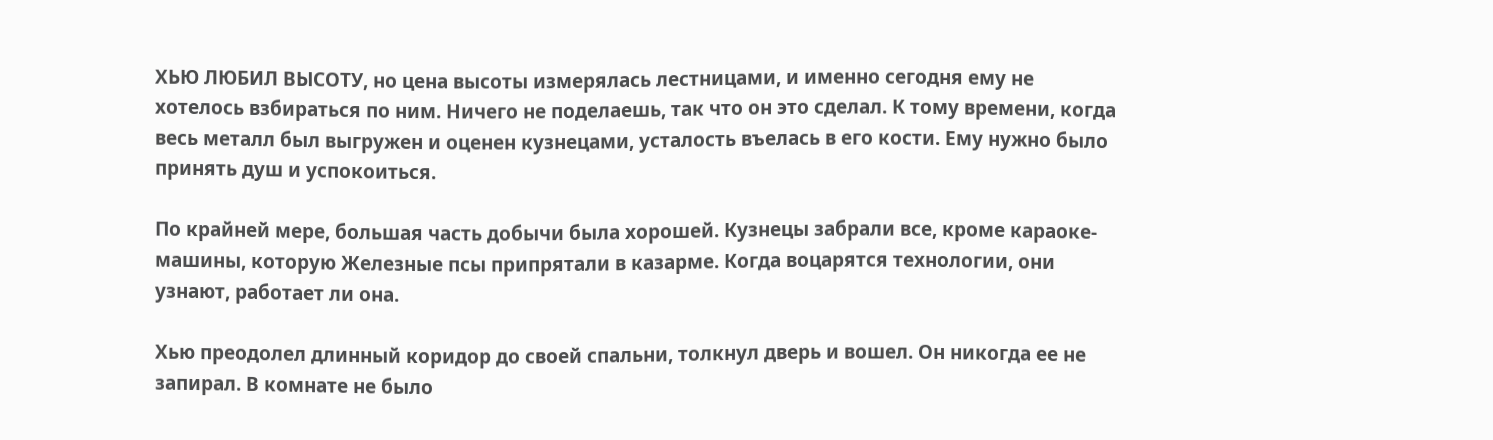ХЬЮ ЛЮБИЛ ВЫСОТУ, но цена высоты измерялась лестницами, и именно сегодня ему не хотелось взбираться по ним. Ничего не поделаешь, так что он это сделал. К тому времени, когда весь металл был выгружен и оценен кузнецами, усталость въелась в его кости. Ему нужно было принять душ и успокоиться.

По крайней мере, большая часть добычи была хорошей. Кузнецы забрали все, кроме караоке-машины, которую Железные псы припрятали в казарме. Когда воцарятся технологии, они узнают, работает ли она.

Хью преодолел длинный коридор до своей спальни, толкнул дверь и вошел. Он никогда ее не запирал. В комнате не было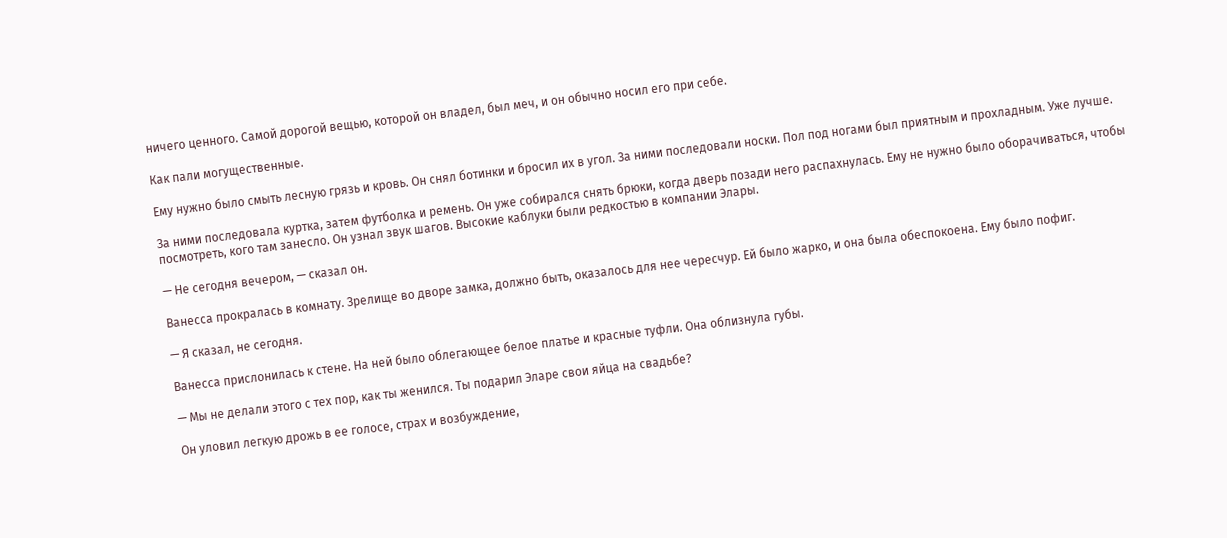ничего ценного. Самой дорогой вещью, которой он владел, был меч, и он обычно носил его при себе.

Как пали могущественные.

Ему нужно было смыть лесную грязь и кровь. Он снял ботинки и бросил их в угол. За ними последовали носки. Пол под ногами был приятным и прохладным. Уже лучше.

За ними последовала куртка, затем футболка и ремень. Он уже собирался снять брюки, когда дверь позади него распахнулась. Ему не нужно было оборачиваться, чтобы посмотреть, кого там занесло. Он узнал звук шагов. Высокие каблуки были редкостью в компании Элары.

— Не сегодня вечером, — сказал он.

Ванесса прокралась в комнату. Зрелище во дворе замка, должно быть, оказалось для нее чересчур. Ей было жарко, и она была обеспокоена. Ему было пофиг.

— Я сказал, не сегодня.

Ванесса прислонилась к стене. На ней было облегающее белое платье и красные туфли. Она облизнула губы.

— Мы не делали этого с тех пор, как ты женился. Ты подарил Эларе свои яйца на свадьбе?

Он уловил легкую дрожь в ее голосе, страх и возбуждение,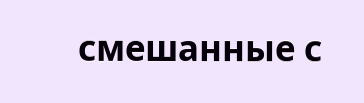смешанные с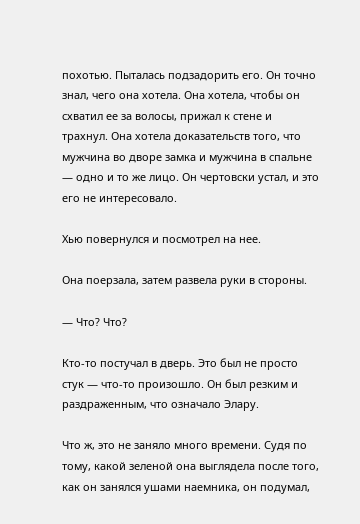похотью. Пыталась подзадорить его. Он точно знал, чего она хотела. Она хотела, чтобы он схватил ее за волосы, прижал к стене и трахнул. Она хотела доказательств того, что мужчина во дворе замка и мужчина в спальне — одно и то же лицо. Он чертовски устал, и это его не интересовало.

Хью повернулся и посмотрел на нее.

Она поерзала, затем развела руки в стороны.

— Что? Что?

Кто-то постучал в дверь. Это был не просто стук — что-то произошло. Он был резким и раздраженным, что означало Элару.

Что ж, это не заняло много времени. Судя по тому, какой зеленой она выглядела после того, как он занялся ушами наемника, он подумал,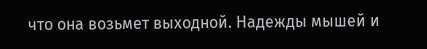что она возьмет выходной. Надежды мышей и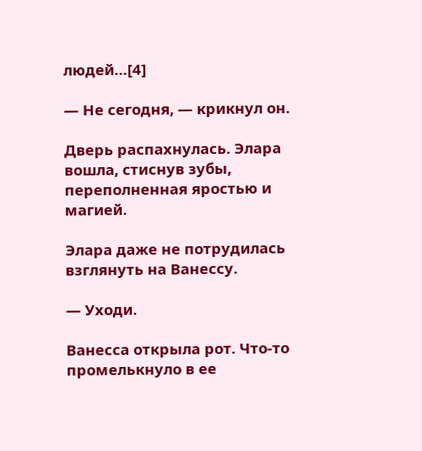людей…[4]

— Не сегодня, — крикнул он.

Дверь распахнулась. Элара вошла, стиснув зубы, переполненная яростью и магией.

Элара даже не потрудилась взглянуть на Ванессу.

— Уходи.

Ванесса открыла рот. Что-то промелькнуло в ее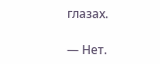глазах.

— Нет.